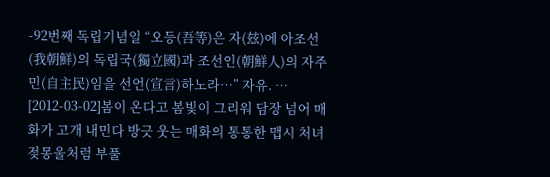-92번째 독립기념일 “오등(吾等)은 자(玆)에 아조선(我朝鮮)의 독립국(獨立國)과 조선인(朝鮮人)의 자주민(自主民)임을 선언(宣言)하노라…” 자유. …
[2012-03-02]봄이 온다고 봄빛이 그리워 담장 넘어 매화가 고개 내민다 방긋 웃는 매화의 통통한 맵시 처녀 젖몽울처럼 부풀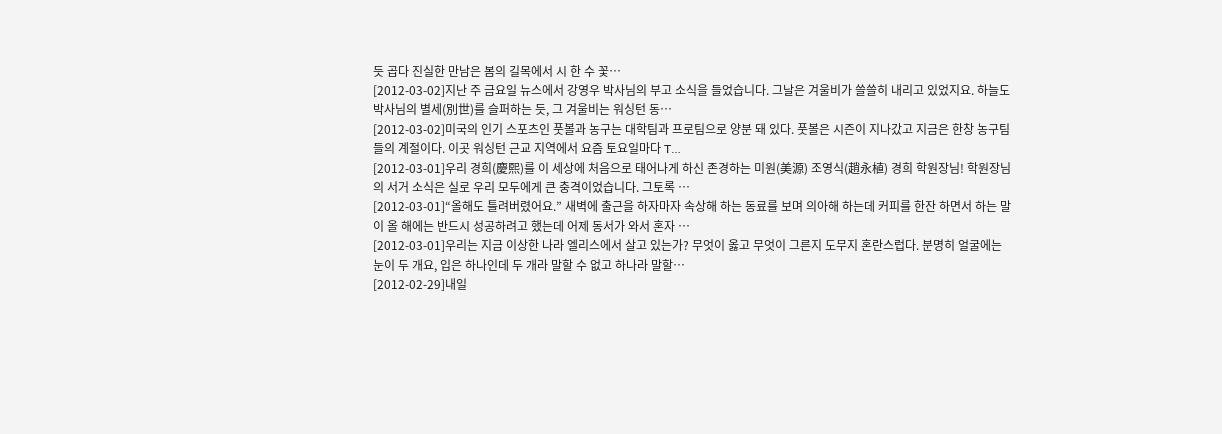듯 곱다 진실한 만남은 봄의 길목에서 시 한 수 꽃…
[2012-03-02]지난 주 금요일 뉴스에서 강영우 박사님의 부고 소식을 들었습니다. 그날은 겨울비가 쓸쓸히 내리고 있었지요. 하늘도 박사님의 별세(別世)를 슬퍼하는 듯, 그 겨울비는 워싱턴 동…
[2012-03-02]미국의 인기 스포츠인 풋볼과 농구는 대학팀과 프로팀으로 양분 돼 있다. 풋볼은 시즌이 지나갔고 지금은 한창 농구팀들의 계절이다. 이곳 워싱턴 근교 지역에서 요즘 토요일마다 T…
[2012-03-01]우리 경희(慶熙)를 이 세상에 처음으로 태어나게 하신 존경하는 미원(美源) 조영식(趙永植) 경희 학원장님! 학원장님의 서거 소식은 실로 우리 모두에게 큰 충격이었습니다. 그토록 …
[2012-03-01]“올해도 틀려버렸어요.” 새벽에 출근을 하자마자 속상해 하는 동료를 보며 의아해 하는데 커피를 한잔 하면서 하는 말이 올 해에는 반드시 성공하려고 했는데 어제 동서가 와서 혼자 …
[2012-03-01]우리는 지금 이상한 나라 엘리스에서 살고 있는가? 무엇이 옳고 무엇이 그른지 도무지 혼란스럽다. 분명히 얼굴에는 눈이 두 개요, 입은 하나인데 두 개라 말할 수 없고 하나라 말할…
[2012-02-29]내일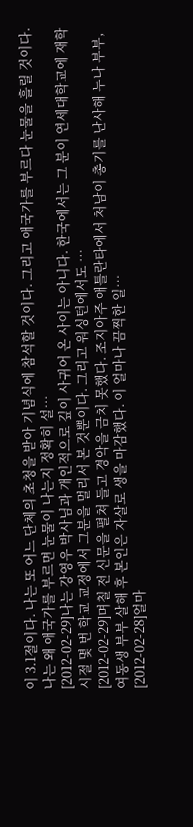이 3.1절이다. 나는 또 어느 단체의 초청을 받아 기념식에 참석할 것이다. 그리고 애국가를 부르다 눈물을 흘릴 것이다. 나는 왜 애국가를 부르면 눈물이 나는지 정확히 설…
[2012-02-29]나는 강영우 박사님과 개인적으로 깊이 사귀어 온 사이는 아니다. 한국에서는 그 분이 연세대학교에 재학 시절 몇 번 학교 교정에서 그분을 멀리서 본 것뿐이다. 그리고 워싱턴에서도 …
[2012-02-29]며칠 전 신문을 펼쳐 들고 경악을 금치 못했다. 조지아주 애틀란타에서 처남이 총기를 난사해 누나 부부, 여동생 부부 살해 후 본인은 자살로 생을 마감했다. 이 얼마나 끔찍한 일…
[2012-02-28]얼마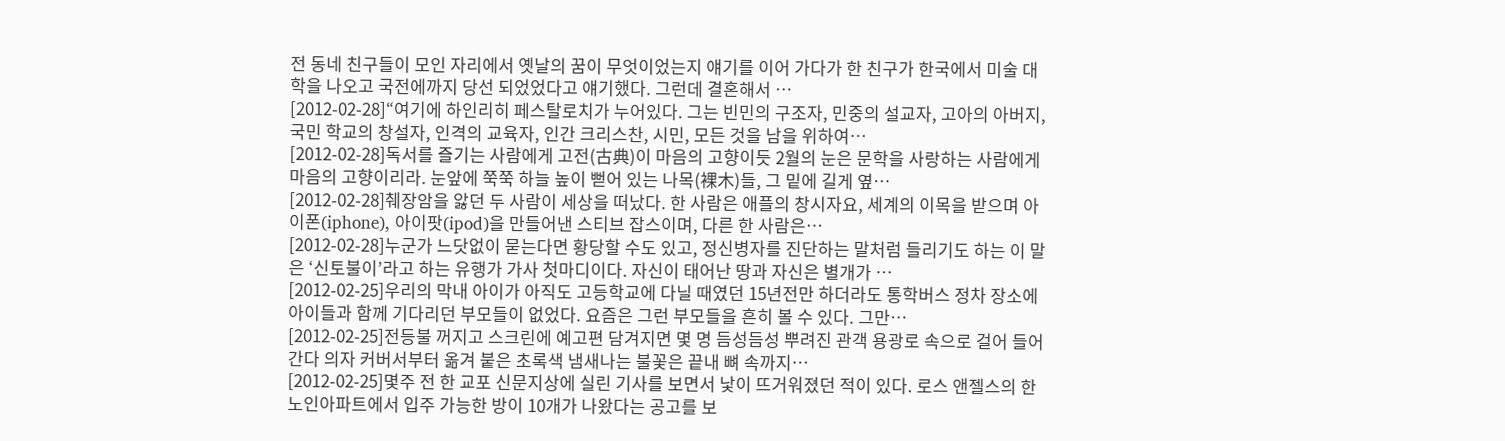전 동네 친구들이 모인 자리에서 옛날의 꿈이 무엇이었는지 얘기를 이어 가다가 한 친구가 한국에서 미술 대학을 나오고 국전에까지 당선 되었었다고 얘기했다. 그런데 결혼해서 …
[2012-02-28]“여기에 하인리히 페스탈로치가 누어있다. 그는 빈민의 구조자, 민중의 설교자, 고아의 아버지, 국민 학교의 창설자, 인격의 교육자, 인간 크리스찬, 시민, 모든 것을 남을 위하여…
[2012-02-28]독서를 즐기는 사람에게 고전(古典)이 마음의 고향이듯 2월의 눈은 문학을 사랑하는 사람에게 마음의 고향이리라. 눈앞에 쭉쭉 하늘 높이 뻗어 있는 나목(裸木)들, 그 밑에 길게 옆…
[2012-02-28]췌장암을 앓던 두 사람이 세상을 떠났다. 한 사람은 애플의 창시자요, 세계의 이목을 받으며 아이폰(iphone), 아이팟(ipod)을 만들어낸 스티브 잡스이며, 다른 한 사람은…
[2012-02-28]누군가 느닷없이 묻는다면 황당할 수도 있고, 정신병자를 진단하는 말처럼 들리기도 하는 이 말은 ‘신토불이’라고 하는 유행가 가사 첫마디이다. 자신이 태어난 땅과 자신은 별개가 …
[2012-02-25]우리의 막내 아이가 아직도 고등학교에 다닐 때였던 15년전만 하더라도 통학버스 정차 장소에 아이들과 함께 기다리던 부모들이 없었다. 요즘은 그런 부모들을 흔히 볼 수 있다. 그만…
[2012-02-25]전등불 꺼지고 스크린에 예고편 담겨지면 몇 명 듬성듬성 뿌려진 관객 용광로 속으로 걸어 들어간다 의자 커버서부터 옮겨 붙은 초록색 냄새나는 불꽃은 끝내 뼈 속까지…
[2012-02-25]몇주 전 한 교포 신문지상에 실린 기사를 보면서 낯이 뜨거워졌던 적이 있다. 로스 앤젤스의 한 노인아파트에서 입주 가능한 방이 10개가 나왔다는 공고를 보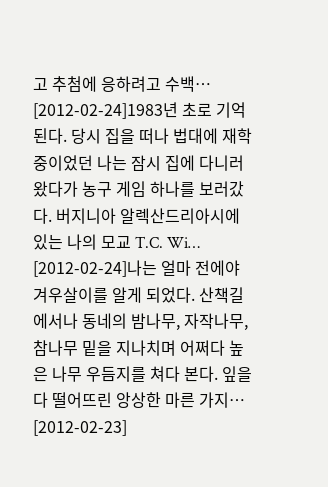고 추첨에 응하려고 수백…
[2012-02-24]1983년 초로 기억된다. 당시 집을 떠나 법대에 재학 중이었던 나는 잠시 집에 다니러 왔다가 농구 게임 하나를 보러갔다. 버지니아 알렉산드리아시에 있는 나의 모교 T.C. Wi…
[2012-02-24]나는 얼마 전에야 겨우살이를 알게 되었다. 산책길에서나 동네의 밤나무, 자작나무, 참나무 밑을 지나치며 어쩌다 높은 나무 우듬지를 쳐다 본다. 잎을 다 떨어뜨린 앙상한 마른 가지…
[2012-02-23]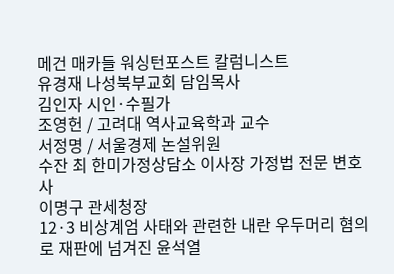메건 매카들 워싱턴포스트 칼럼니스트
유경재 나성북부교회 담임목사
김인자 시인·수필가
조영헌 / 고려대 역사교육학과 교수
서정명 / 서울경제 논설위원
수잔 최 한미가정상담소 이사장 가정법 전문 변호사
이명구 관세청장
12·3 비상계엄 사태와 관련한 내란 우두머리 혐의로 재판에 넘겨진 윤석열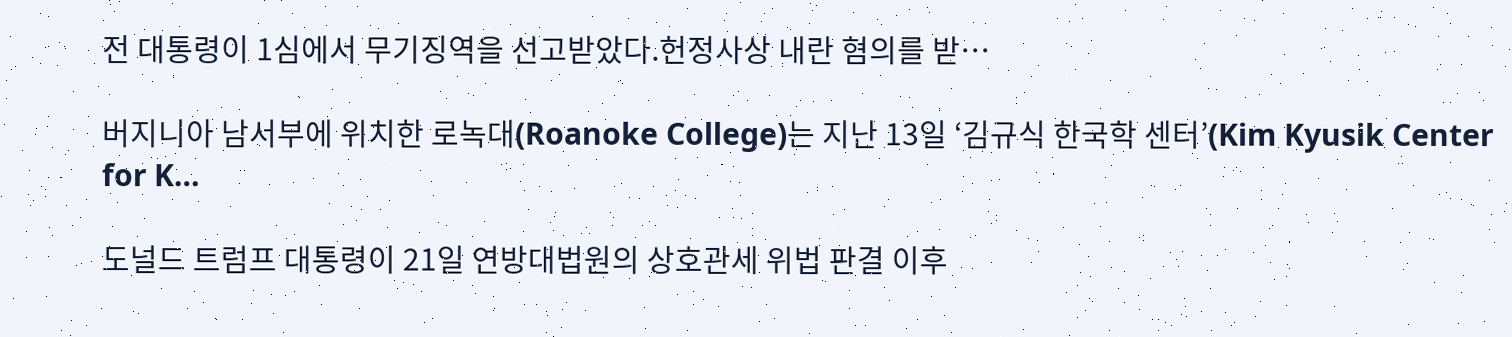전 대통령이 1심에서 무기징역을 선고받았다.헌정사상 내란 혐의를 받…

버지니아 남서부에 위치한 로녹대(Roanoke College)는 지난 13일 ‘김규식 한국학 센터’(Kim Kyusik Center for K…

도널드 트럼프 대통령이 21일 연방대법원의 상호관세 위법 판결 이후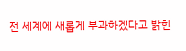전 세계에 새롭게 부과하겠다고 밝힌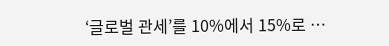‘글로벌 관세’를 10%에서 15%로 …